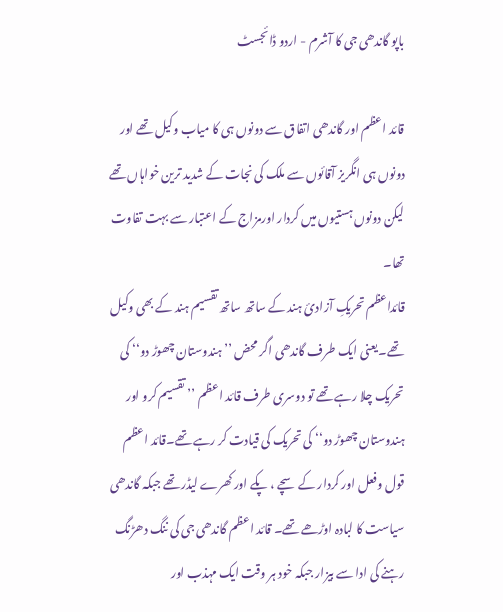باپو گاندھی جی کا آشرم - اردو ڈائجسٹ

قائد اعظم اور گاندھی اتفاق سے دونوں ہی کا میاب وکیل تھے اور دونوں ہی انگریز آقائوں سے ملک کی نجات کے شدید ترین خواہاں تھے لیکن دونوں ہستیوں میں کردار اورمزاج کے اعتبار سے بہت تفاوت تھا۔
قائداعظم تحریکِ آزادیٔ ہند کے ساتھ ساتھ تقسیم ہند کے بھی وکیل تھے۔یعنی ایک طرف گاندھی اگر محض ’’ہندوستان چھوڑ دو‘‘ کی تحریک چلا رہے تھے تو دوسری طرف قائد اعظم ’’ تقسیم کرو اور ہندوستان چھوڑ دو‘‘ کی تحریک کی قیادت کر رہے تھے۔قائد اعظم قول وفعل اور کردار کے سچے ، پکے اور کھرے لیڈر تھے جبکہ گاندھی سیاست کا لبادہ اوڑھے تھے۔ قائد اعظم گاندھی جی کی ننگ دھڑنگ رہنے کی ادا سے بیزار جبکہ خود ہر وقت ایک مہذب اور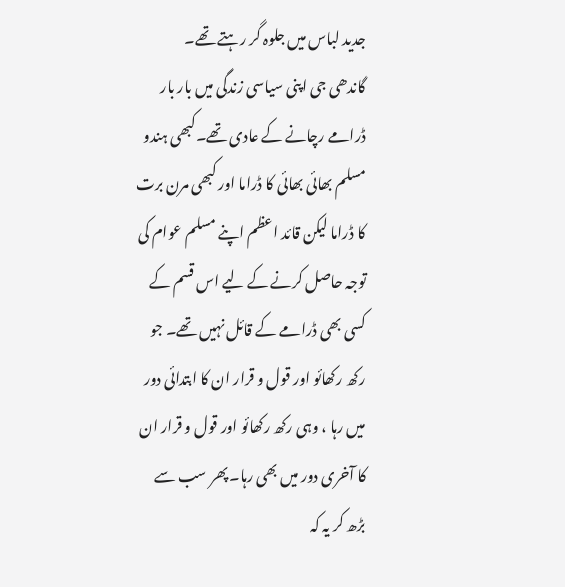جدید لباس میں جلوہ گر رہتے تھے۔
گاندھی جی اپنی سیاسی زندگی میں بار بار ڈرامے رچانے کے عادی تھے۔کبھی ہندو مسلم بھائی بھائی کا ڈراما اور کبھی مرن برت کا ڈراما لیکن قائد اعظم اپنے مسلم عوام کی توجہ حاصل کرنے کے لیے اس قسم کے کسی بھی ڈرامے کے قائل نہیں تھے۔ جو رکھ رکھائو اور قول و قرار ان کا ابتدائی دور میں رہا ، وہی رکھ رکھائو اور قول و قرار ان کا آخری دور میں بھی رہا۔ پھر سب سے بڑھ کر یہ کہ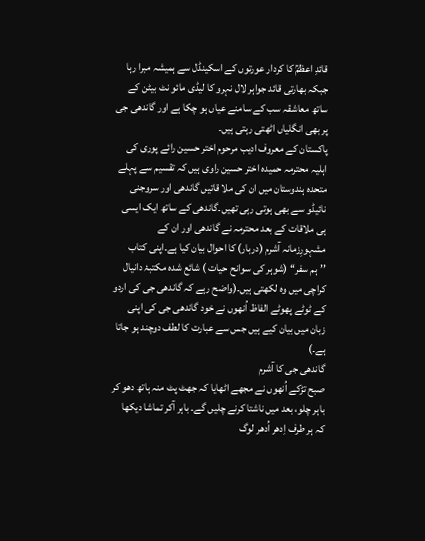قائدِ اعظمؒ کا کردار عورتوں کے اسکینڈل سے ہمیشہ مبرا رہا جبکہ بھارتی قائد جواہر لال نہرو کا لیڈی مائو نٹ بیٹن کے ساتھ معاشقہ سب کے سامنے عیاں ہو چکا ہے اور گاندھی جی پر بھی انگلیاں اٹھتی رہتی ہیں۔
پاکستان کے معروف ادیب مرحوم اختر حسین رائے پوری کی اہلیہ محترمہ حمیدہ اختر حسین راوی ہیں کہ تقسیم سے پہلے متحدہ ہندوستان میں ان کی ملا قاتیں گاندھی اور سروجنی نائیڈو سے بھی ہوتی رہی تھیں۔گاندھی کے ساتھ ایک ایسی ہی ملاقات کے بعد محترمہ نے گاندھی اور ان کے مشہورِزمانہ آشرم (دربار) کا احوال بیان کیا ہے۔اپنی کتاب ’’ہم سفر‘‘ (شوہر کی سوانح حیات ) شائع شدہ مکتبۂ دانیال کراچی میں وہ لکھتی ہیں۔(واضح رہے کہ گاندھی جی کی اردو کے ٹوٹے پھوٹے الفاظ اُنھوں نے خود گاندھی جی کی اپنی زبان میں بیان کیے ہیں جس سے عبارت کا لطف دوچند ہو جاتا ہے۔)
گاندھی جی کا آشرم
صبح تڑکے اُنھوں نے مجھے اٹھایا کہ جھٹ پٹ منہ ہاتھ دھو کر باہر چلو، بعد میں ناشتا کرنے چلیں گے۔ باہر آکر تماشا دیکھا کہ ہر طرف اِدھر اُدھر لوگ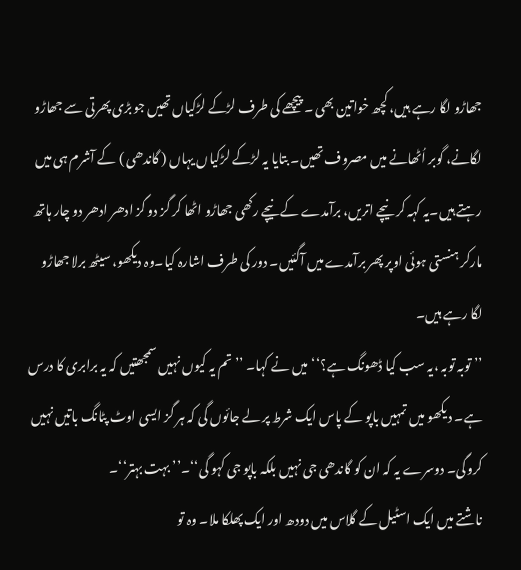جھاڑو لگا رہے ہیں، کچھ خواتین بھی ۔ پیچھے کی طرف لڑکے لڑکیاں تھیں جو بڑی پھرتی سے جھاڑو لگانے، گوبر اُٹھانے میں مصروف تھیں۔ بتایا یہ لڑکے لڑکیاں یہاں ( گاندھی ) کے آشرم ہی میں رہتے ہیں۔یہ کہہ کر نیچے اتریں، برآمدے کے نیچے رکھی جھاڑو اٹھا کر گز دو گز ادھر ادھر دو چار ہاتھ مارکر ہنستی ہوئی اوپر پھر برآمدے میں آگئیں۔ دور کی طرف اشارہ کیا۔وہ دیکھو، سیٹھ برلا جھاڑو لگا رہے ہیں۔
’’توبہ توبہ ،یہ سب کیا ڈھونگ ہے؟‘‘میں نے کہا۔ ’’ تم یہ کیوں نہیں سمجھتیں کہ یہ برابری کا درس ہے۔ دیکھو میں تمہیں باپو کے پاس ایک شرط پر لے جائوں گی کہ ہر گز ایسی اوٹ پٹانگ باتیں نہیں کروگی۔ دوسرے یہ کہ ان کو گاندھی جی نہیں بلکہ باپو جی کہو گی‘‘۔’’ بہت بہتر‘‘۔
ناشتے میں ایک اسٹیل کے گلاس میں دودھ اور ایک پھلکا ملا۔ وہ تو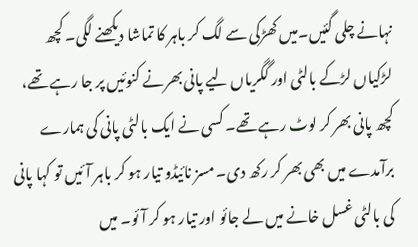نہانے چلی گئیں۔میں کھڑکی سے لگ کر باہر کا تماشا دیکھنے لگی۔ کچھ لڑکیاں لڑکے بالٹی اور گگریاں لیے پانی بھرنے کنوئیں پر جا رہے تھے، کچھ پانی بھر کر لوٹ رہے تھے۔ کسی نے ایک بالٹی پانی کی ہمارے برآمدے میں بھی بھر کر رکھ دی۔ مسز نائیڈو تیار ہو کر باہر آئیں تو کہا پانی کی بالٹی غسل خانے میں لے جائو اور تیار ہو کر آئو۔ میں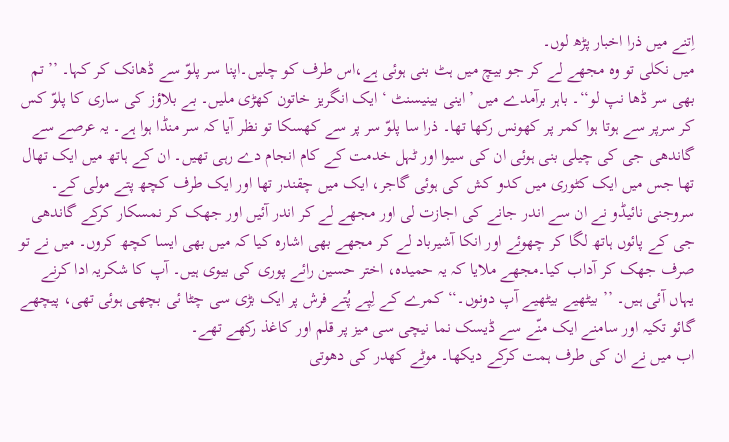اِتنے میں ذرا اخبار پڑھ لوں۔
میں نکلی تو وہ مجھے لے کر جو بیچ میں ہٹ بنی ہوئی ہے،اس طرف کو چلیں۔اپنا سر پلوّ سے ڈھانک کر کہا۔ ’’تم بھی سر ڈھا نپ لو‘‘۔ باہر برآمدے میں ’اینی بینیسنٹ ‘ ایک انگریز خاتون کھڑی ملیں۔ بے بلاؤز کی ساری کا پلوّ کس کر سرپر سے ہوتا ہوا کمر پر کھونس رکھا تھا۔ ذرا سا پلوّ سر پر سے کھسکا تو نظر آیا کہ سر منڈا ہوا ہے۔ یہ عرصے سے گاندھی جی کی چیلی بنی ہوئی ان کی سیوا اور ٹہل خدمت کے کام انجام دے رہی تھیں۔ ان کے ہاتھ میں ایک تھال تھا جس میں ایک کٹوری میں کدو کش کی ہوئی گاجر، ایک میں چقندر تھا اور ایک طرف کچھ پتے مولی کے۔ سروجنی نائیڈو نے ان سے اندر جانے کی اجازت لی اور مجھے لے کر اندر آئیں اور جھک کر نمسکار کرکے گاندھی جی کے پائوں ہاتھ لگا کر چھوئے اور انکا آشیرباد لے کر مجھے بھی اشارہ کیا کہ میں بھی ایسا کچھ کروں۔ میں نے تو صرف جھک کر آداب کیا۔مجھے ملایا کہ یہ حمیدہ، اختر حسین رائے پوری کی بیوی ہیں۔ آپ کا شکریہ ادا کرنے یہاں آئی ہیں۔ ’’ بیٹھیے بیٹھیے آپ دونوں۔‘‘ کمرے کے لِپے پُتے فرش پر ایک بڑی سی چٹا ئی بچھی ہوئی تھی، پیچھے گائو تکیہ اور سامنے ایک منّے سے ڈیسک نما نیچی سی میز پر قلم اور کاغذ رکھے تھے۔
اب میں نے ان کی طرف ہمت کرکے دیکھا۔ موٹے کھدر کی دھوتی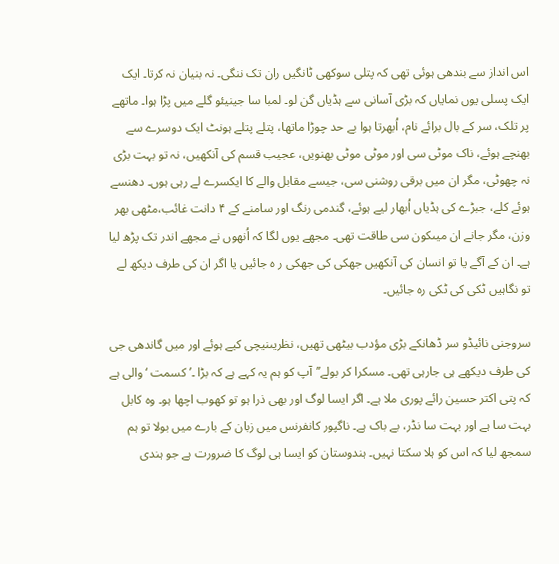اس انداز سے بندھی ہوئی تھی کہ پتلی سوکھی ٹانگیں ران تک ننگی۔ نہ بنیان نہ کرتا۔ ایک ایک پسلی یوں نمایاں کہ بڑی آسانی سے ہڈیاں گن لو۔ لمبا سا جینیئو گلے میں پڑا ہوا۔ ماتھے پر تلک، سر کے بال برائے نام، اُبھرتا ہوا بے حد چوڑا ماتھا، پتلے پتلے ہونٹ ایک دوسرے سے بھنچے ہوئے، ناک موٹی سی اور موٹی موٹی بھنویں، عجیب قسم کی آنکھیں، نہ تو بہت بڑی نہ چھوٹی، مگر ان میں برقی روشنی سی، جیسے مقابل والے کا ایکسرے لے رہی ہوں۔ دھنسے ہوئے کلے، جبڑے کی ہڈیاں اُبھار لیے ہوئے، گندمی رنگ اور سامنے کے ۴ دانت غائب،مٹھی بھر وزن، مگر جانے ان میںکون سی طاقت تھی۔ مجھے یوں لگا کہ اُنھوں نے مجھے اندر تک پڑھ لیا ہے۔ ان کے آگے یا تو انسان کی آنکھیں جھکی کی جھکی ر ہ جائیں یا اگر ان کی طرف دیکھ لے تو نگاہیں ٹکی کی ٹکی رہ جائیں۔

سروجنی نائیڈو سر ڈھانکے بڑی مؤدب بیٹھی تھیں، نظریںنیچی کیے ہوئے اور میں گاندھی جی کی طرف دیکھے ہی جارہی تھی۔ مسکرا کر بولے’’آپ کو ہم یہ کہے ہے کہ بڑا ۔’کسمت ‘ والی ہے کہ پتی اکتر حسین رائے پوری ملا ہے۔ اگر ایسا لوگ اور بھی ذرا ہو تو کھوب اچھا ہو۔ وہ کابل بہت سا ہے اور بہت سا نڈر، بے باک ہے۔ ناگپور کانفرنس میں زبان کے بارے میں بولا تو ہم سمجھ لیا کہ اس کو ہلا سکتا نہیں۔ ہندوستان کو ایسا ہی لوگ کا ضرورت ہے جو ہندی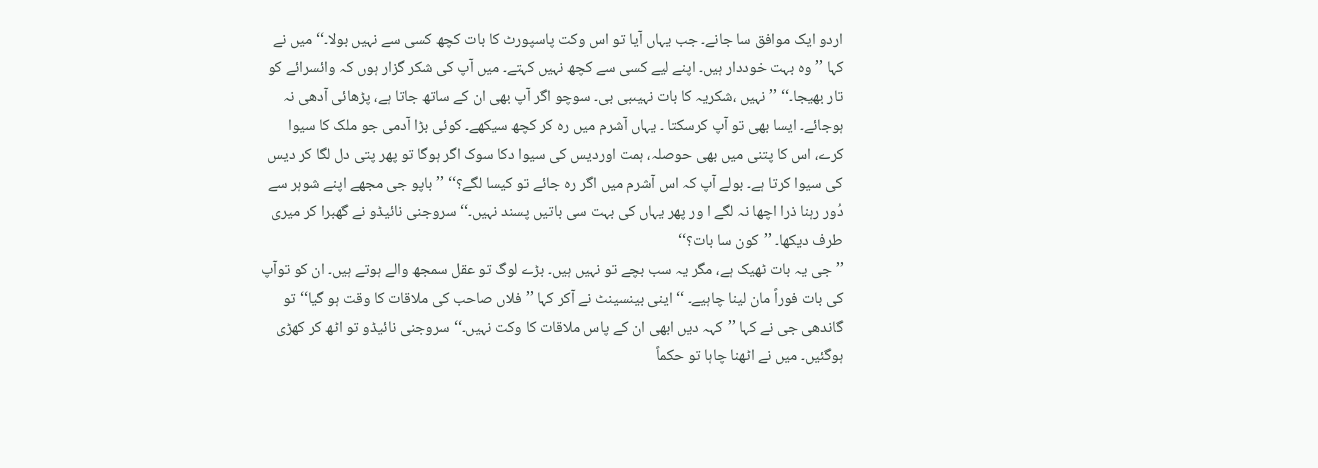اردو ایک موافق سا جانے۔ جب یہاں آیا تو اس وکت پاسپورٹ کا بات کچھ کسی سے نہیں بولا۔‘‘ میں نے کہا ’’ وہ بہت خوددار ہیں۔ اپنے لیے کسی سے کچھ نہیں کہتے۔ میں آپ کی شکر گزار ہوں کہ وائسرائے کو تار بھیجا۔‘‘ ’’نہیں ،شکریہ کا بات نہیںبی بی۔ سوچو اگر آپ بھی ان کے ساتھ جاتا ہے، پڑھائی آدھی نہ ہوجائے۔ ایسا بھی تو آپ کرسکتا ۔ یہاں آشرم میں رہ کر کچھ سیکھے۔ کوئی بڑا آدمی جو ملک کا سیوا کرے، اس کا پتنی میں بھی حوصلہ، ہمت اوردیس کی سیوا دکا سوک اگر ہوگا تو پھر پتی دل لگا کر دیس کی سیوا کرتا ہے۔ بولے آپ کہ اس آشرم میں اگر رہ جائے تو کیسا لگے؟‘‘ ’’ باپو جی مجھے اپنے شوہر سے دُور رہنا ذرا اچھا نہ لگے ا ور پھر یہاں کی بہت سی باتیں پسند نہیں۔‘‘ سروجنی نائیڈو نے گھبرا کر میری طرف دیکھا۔ ’’کون سا بات؟‘‘
’’جی یہ بات ٹھیک ہے، مگر یہ سب بچے تو نہیں ہیں۔ بڑے لوگ تو عقل سمجھ والے ہوتے ہیں۔ ان کو توآپ کی بات فوراً مان لینا چاہیے۔ ‘‘ اینی بینسینٹ نے آکر کہا ’’ فلاں صاحب کی ملاقات کا وقت ہو گیا‘‘ تو گاندھی جی نے کہا ’’کہہ دیں ابھی ان کے پاس ملاقات کا وکت نہیں۔‘‘ سروجنی نائیڈو تو اٹھ کر کھڑی ہوگئیں۔ میں نے اٹھنا چاہا تو حکماً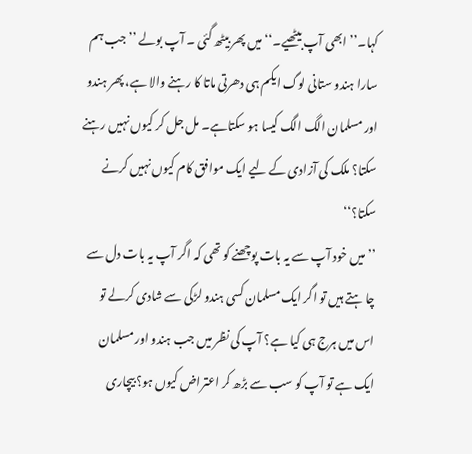کہا۔’’ ابھی آپ بیٹھیے۔‘‘ میں پھر بیٹھ گئی ۔ آپ بولے ’’ جب ہم سارا ہندو ستانی لوگ ایکم ہی دھرتی ماتا کا رہنے والا ہے، پھر ہندو اور مسلمان الگ الگ کیسا ہو سکتاہے۔ مل جل کر کیوں نہیں رہنے سکتا؟ ملک کی آزادی کے لیے ایک موافق کام کیوں نہیں کرنے سکتا؟‘‘
’’ میں خود آپ سے یہ بات پوچھنے کو تھی کہ اگر آپ یہ بات دل سے چا ہتے ہیں تو اگر ایک مسلمان کسی ہندو لڑکی سے شادی کرلے تو اس میں ہرج ہی کیا ہے؟ آپ کی نظر میں جب ہندو اور مسلمان ایک ہے تو آپ کو سب سے بڑھ کر اعتراض کیوں ہو؟ بیچاری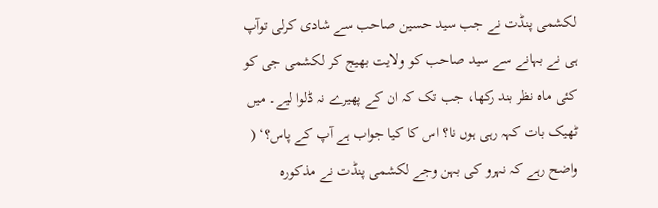لکشمی پنڈت نے جب سید حسین صاحب سے شادی کرلی توآپ ہی نے بہانے سے سید صاحب کو ولایت بھیج کر لکشمی جی کو کئی ماہ نظر بند رکھا، جب تک کہ ان کے پھیرے نہ ڈلوا لیے۔ میں ٹھیک بات کہہ رہی ہوں نا؟ اس کا کیا جواب ہے آپ کے پاس؟‘ ( واضح رہے کہ نہرو کی بہن وجے لکشمی پنڈت نے مذکورہ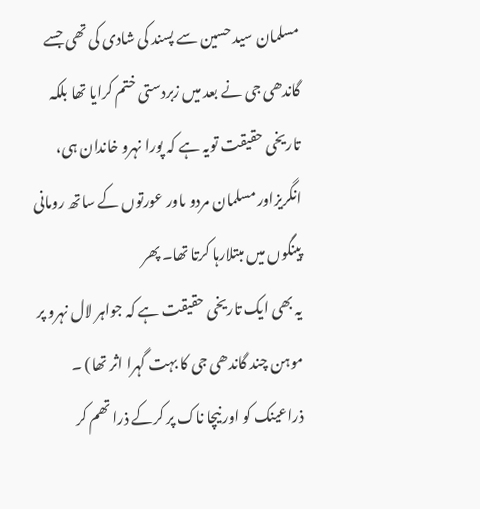مسلمان سید حسین سے پسند کی شادی کی تھی جسے گاندھی جی نے بعد میں زبردستی ختم کرایا تھا بلکہ تاریخی حقیقت تویہ ہے کہ پورا نہرو خاندان ہی، انگریزاور مسلمان مردو ںاور عورتوں کے ساتھ رومانی پینگوں میں مبتلارہا کرتا تھا۔ پھر
یہ بھی ایک تاریخی حقیقت ہے کہ جواہر لال نہرو پر موہن چند گاندھی جی کا بہت گہرا اثر تھا) ۔ ذراعینک کو اور نیچا ناک پر کرکے ذرا تھم کر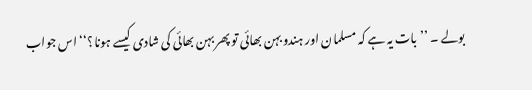بولے ۔ ’’بات یہ ہے کہ مسلمان اور ہندو بہن بھائی تو پھر بہن بھائی کی شادی کیسے ہونا؟‘‘ اس جواب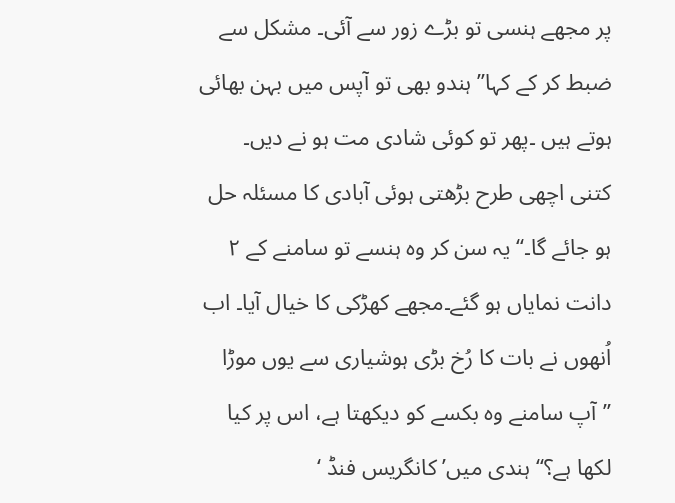پر مجھے ہنسی تو بڑے زور سے آئی۔ مشکل سے ضبط کر کے کہا’’ ہندو بھی تو آپس میں بہن بھائی ہوتے ہیں ۔پھر تو کوئی شادی مت ہو نے دیں۔ کتنی اچھی طرح بڑھتی ہوئی آبادی کا مسئلہ حل ہو جائے گا۔‘‘ یہ سن کر وہ ہنسے تو سامنے کے ۲ دانت نمایاں ہو گئے۔مجھے کھڑکی کا خیال آیا۔ اب اُنھوں نے بات کا رُخ بڑی ہوشیاری سے یوں موڑا ’’آپ سامنے وہ بکسے کو دیکھتا ہے، اس پر کیا لکھا ہے؟‘‘ ہندی میں’ کانگریس فنڈ ‘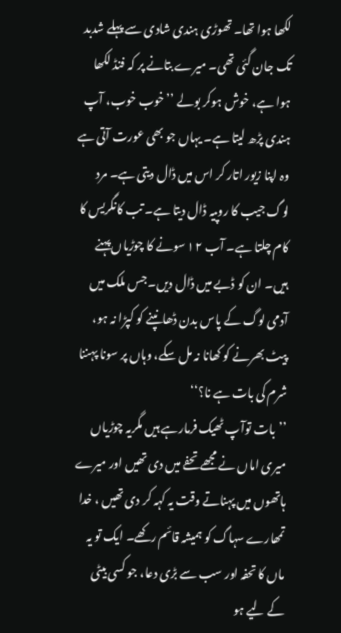لکھا ہوا تھا۔ تھوڑی ہندی شادی سے پہلے شدبد تک جان گئی تھی۔ میرے بتانے پر کہ فنڈ لکھا ہوا ہے، خوش ہوکر بولے ’’خوب خوب، آپ ہندی پڑھ لیتا ہے۔ یہاں جو بھی عورت آتی ہے وہ اپنا زیور اتار کر اس میں ڈال دیتی ہے۔ مرد لوگ جیب کا روپیہ ڈال دیتا ہے۔ تب کانگریس کا کام چلتا ہے۔ آب ۱۲ سونے کا چوڑیاں پہنے ہیں۔ ان کو ڈبے میں ڈال دیں۔جس ملک میں آدمی لوگ کے پاس بدن ڈھانپنے کو کپڑا نہ ہو، پیٹ بھرنے کو کھانا نہ مل سکے، وہاں پر سونا پہننا شرم کی بات ہے نا؟‘‘
’’بات توآپ ٹھیک فرمارہے ہیں مگریہ چوڑیاں میری اماں نے مجھے تحفے میں دی تھیں اور میرے ہاتھوں میں پہناتے وقت یہ کہہ کر دی تھیں ، خدا تمھارے سہاگ کو ہمیشہ قائم رکھے۔ ایک تو یہ ماں کا تحفہ اور سب سے بڑی دعا، جو کسی بیٹی کے لیے ہو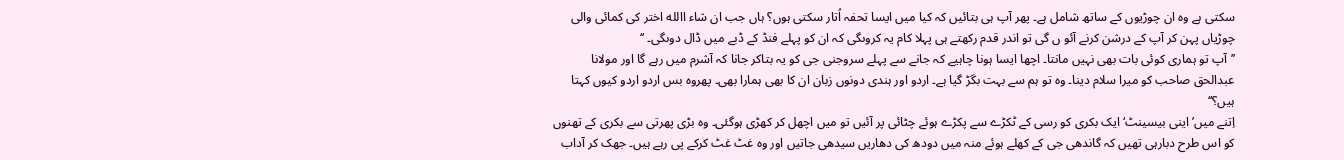سکتی ہے وہ ان چوڑیوں کے ساتھ شامل ہے۔ پھر آپ ہی بتائیں کہ کیا میں ایسا تحفہ اُتار سکتی ہوں؟ ہاں جب ان شاء االله اختر کی کمائی والی چوڑیاں پہن کر آپ کے درشن کرنے آئو ں گی تو اندر قدم رکھتے ہی پہلا کام یہ کروںگی کہ ان کو پہلے فنڈ کے ڈبے میں ڈال دوںگی۔ ‘‘
’’آپ تو ہماری کوئی بات بھی نہیں مانتا۔ اچھا ایسا ہونا چاہیے کہ جانے سے پہلے سروجنی جی کو یہ بتاکر جانا کہ آشرم میں رہے گا اور مولانا عبدالحق صاحب کو میرا سلام دینا۔ وہ تو ہم سے بہت بگڑ گیا ہے۔ اردو اور ہندی دونوں زبان ان کا بھی ہمارا بھی۔ پھروہ بس اردو اردو کیوں کہتا ہیں؟‘‘
اِتنے میں’ اینی بیسینٹ‘ ایک بکری کو رسی کے ٹکڑے سے پکڑے ہوئے چٹائی پر آئیں تو میں اچھل کر کھڑی ہوگئی۔ وہ بڑی پھرتی سے بکری کے تھنوں کو اس طرح دبارہی تھیں کہ گاندھی جی کے کھلے ہوئے منہ میں دودھ کی دھاریں سیدھی جاتیں اور وہ غٹ غٹ کرکے پی رہے ہیں۔ جھک کر آداب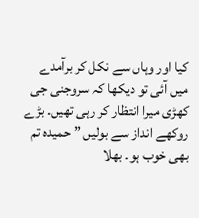کیا اور وہاں سے نکل کر برآمدے میں آئی تو دیکھا کہ سروجنی جی کھڑی میرا انتظار کر رہی تھیں۔ بڑے روکھے انداز سے بولیں ” حمیدہ تم بھی خوب ہو۔ بھلا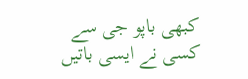کبھی باپو جی سے کسی نے ایسی باتیں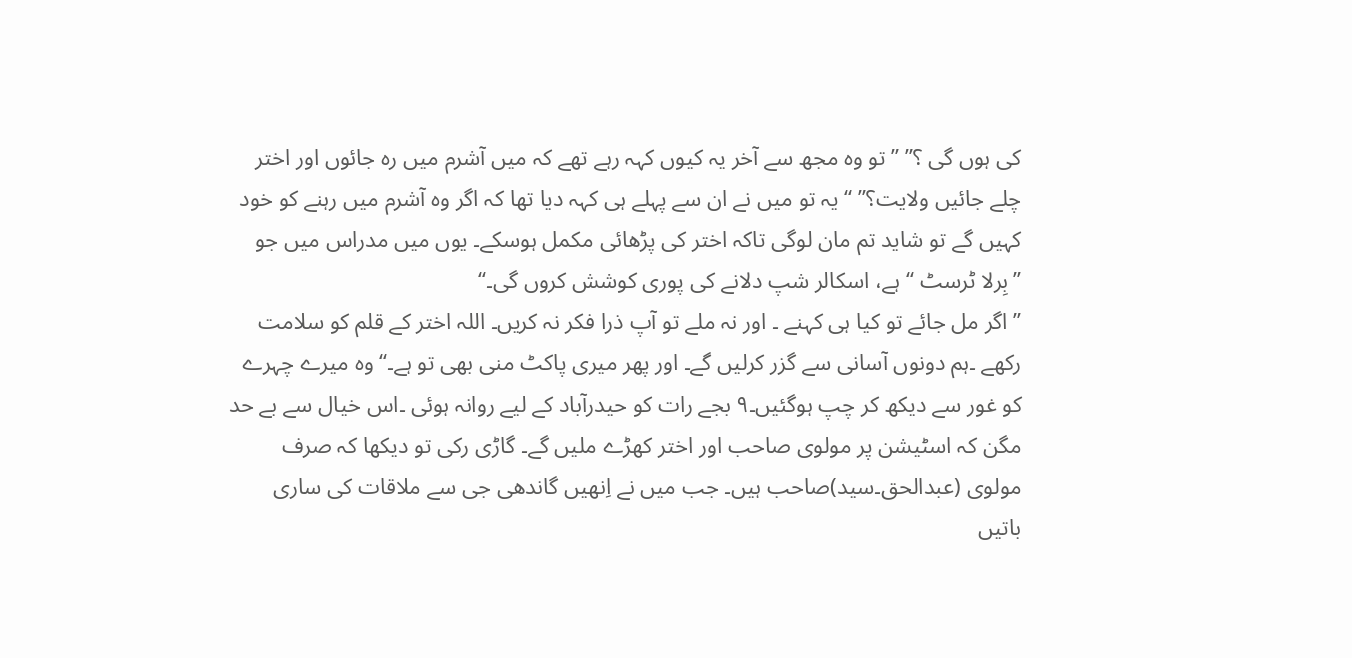کی ہوں گی ؟” ” تو وہ مجھ سے آخر یہ کیوں کہہ رہے تھے کہ میں آشرم میں رہ جائوں اور اختر چلے جائیں ولایت؟” “یہ تو میں نے ان سے پہلے ہی کہہ دیا تھا کہ اگر وہ آشرم میں رہنے کو خود کہیں گے تو شاید تم مان لوگی تاکہ اختر کی پڑھائی مکمل ہوسکے۔ یوں میں مدراس میں جو ’’بِرلا ٹرسٹ ‘‘ ہے، اسکالر شپ دلانے کی پوری کوشش کروں گی۔‘‘
’’ اگر مل جائے تو کیا ہی کہنے ۔ اور نہ ملے تو آپ ذرا فکر نہ کریں۔ اللہ اختر کے قلم کو سلامت رکھے ۔ہم دونوں آسانی سے گزر کرلیں گے۔ اور پھر میری پاکٹ منی بھی تو ہے۔‘‘ وہ میرے چہرے کو غور سے دیکھ کر چپ ہوگئیں۔۹ بجے رات کو حیدرآباد کے لیے روانہ ہوئی ۔اس خیال سے بے حد مگن کہ اسٹیشن پر مولوی صاحب اور اختر کھڑے ملیں گے۔ گاڑی رکی تو دیکھا کہ صرف مولوی (عبدالحق۔سید)صاحب ہیں۔ جب میں نے اِنھیں گاندھی جی سے ملاقات کی ساری باتیں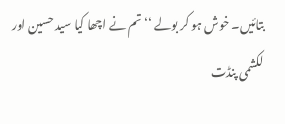بتائیں۔ خوش ہو کر بولے ‘‘ تم نے اچھا کیا سید حسین اور لکشمی پنڈت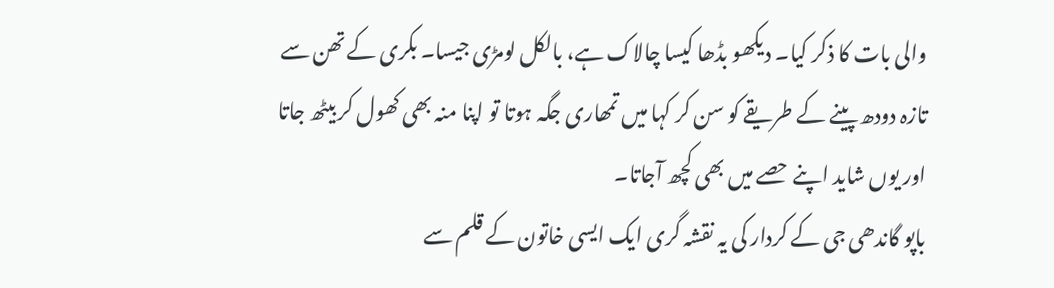والی بات کا ذکر کیا۔ دیکھو بڈھا کیسا چالاک ہے، بالکل لومڑی جیسا۔ بکری کے تھن سے تازہ دودھ پینے کے طریقے کو سن کر کہا میں تمھاری جگہ ہوتا تو اپنا منہ بھی کھول کر بیٹھ جاتا اور یوں شاید اپنے حصے میں بھی کچھ آجاتا۔
باپو گاندھی جی کے کردار کی یہ نقشہ گری ایک ایسی خاتون کے قلم سے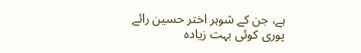ہے، جن کے شوہر اختر حسین رائے پوری کوئی بہت زیادہ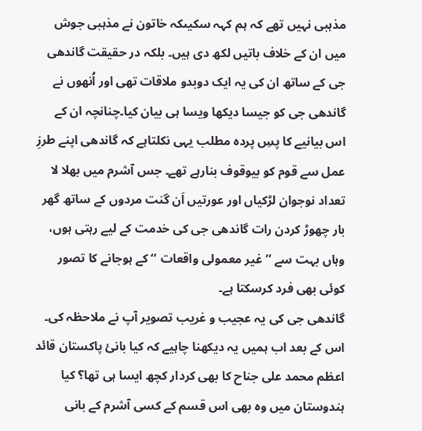مذہبی نہیں تھے کہ ہم کہہ سکیںکہ خاتون نے مذہبی جوش میں ان کے خلاف باتیں لکھ دی ہیں۔ بلکہ در حقیقت گاندھی جی کے ساتھ ان کی یہ ایک دوبدو ملاقات تھی اور اُنھوں نے گاندھی جی کو جیسا دیکھا ویسا ہی بیان کیا۔چنانچہ ان کے اس بیانیے کا پسِ پردہ مطلب یہی نکلتاہے کہ گاندھی اپنے طرزِ عمل سے قوم کو بیوقوف بنارہے تھے۔ جس آشرم میں بھلا لا تعداد نوجوان لڑکیاں اور عورتیں اَن گنت مردوں کے ساتھ گھر بار چھوڑ کردن رات گاندھی جی کی خدمت کے لیے رہتی ہوں، وہاں بہت سے ’’ غیر معمولی واقعات ‘‘ کے ہوجانے کا تصور کوئی بھی فرد کرسکتا ہے۔
گاندھی جی کی یہ عجیب و غریب تصویر آپ نے ملاحظہ کی۔ اس کے بعد اب ہمیں یہ دیکھنا چاہیے کہ کیا بانیٔ پاکستان قائد اعظم محمد علی جناح کا بھی کردار کچھ ایسا ہی تھا؟ کیا ہندوستان میں وہ بھی اس قسم کے کسی آشرم کے بانی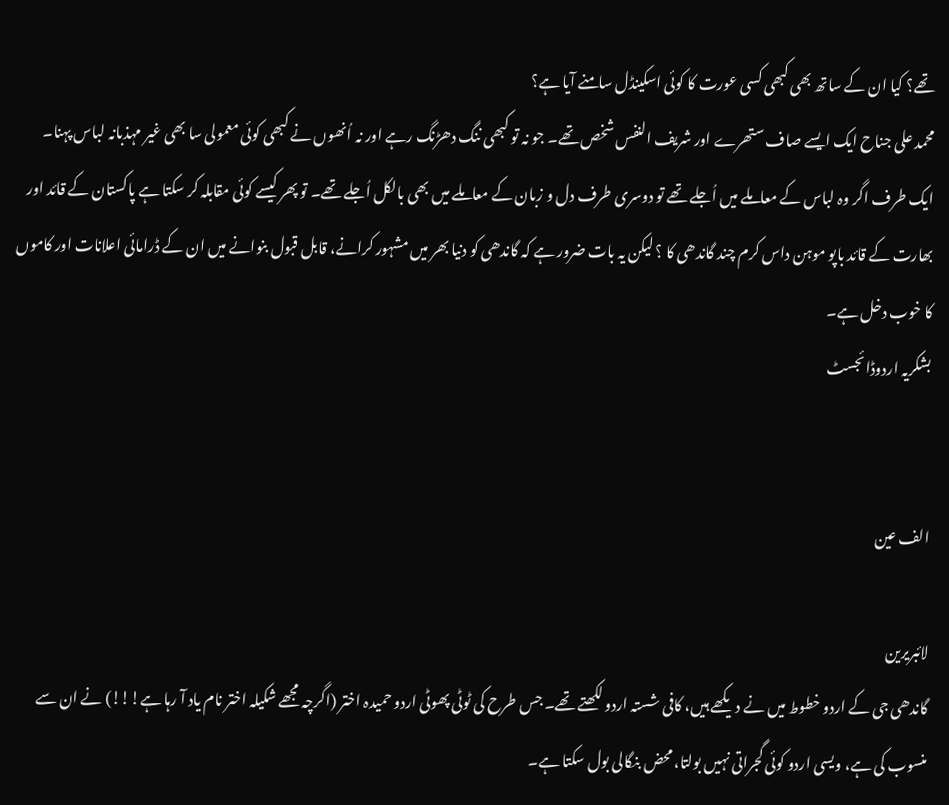تھے؟ کیا ان کے ساتھ بھی کبھی کسی عورت کا کوئی اسکینڈل سامنے آیا ہے؟
محمد علی جناح ایک ایسے صاف ستھرے اور شریف النفس شخص تھے۔ جو نہ تو کبھی ننگ دھڑنگ رہے اور نہ اُنھوں نے کبھی کوئی معمولی سا بھی غیر مہذبانہ لباس پہنا۔ ایک طرف اگر وہ لباس کے معاملے میں اُجلے تھے تو دوسری طرف دل و زبان کے معاملے میں بھی بالکل اُجلے تھے۔ تو پھر کیسے کوئی مقابلہ کر سکتا ہے پاکستان کے قائد اور بھارت کے قائد باپو موہن داس کرم چند گاندھی کا ؟ لیکن یہ بات ضرور ہے کہ گاندھی کو دنیا بھر میں مشہور کرانے، قابل قبول بنوانے میں ان کے ڈرامائی اعلانات اور کاموں کا خوب دخل ہے۔
بشکریہ اردوڈائجسٹ


الف عین

لائبریرین
گاندھی جی کے اردو خطوط میں نے دیکھے ہیں، کافی شستہ اردو لکھتے تھے۔ جس طرح کی ٹوٹی پھوٹی اردو حمیدہ اختر (اگرچہ مجھے شکیلہ اختر نام یاد آ رہا ہے!!!) نے ان سے منسوب کی ہے، ویسی اردو کوئی گجراتی نہیں بولتا، محض بنگالی بول سکتا ہے۔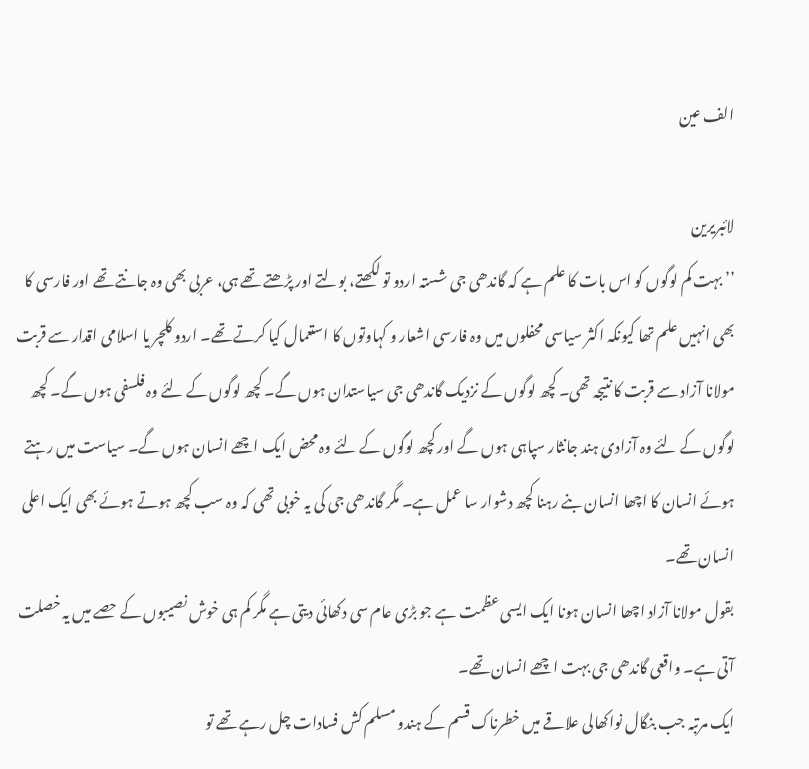الف عین

لائبریرین
’’ بہت کم لوگوں کو اس بات کا علم ہے کہ گاندھی جی شستہ اردو تو لکھتے، بولتے اور پڑھتے تھے ہی، عربی بھی وہ جانتے تھے اور فارسی کا بھی انہیں علم تھا کیونکہ اکثر سیاسی محفلوں میں وہ فارسی اشعار و کہاوتوں کا استعمال کیا کرتے تھے۔ اردو کلچر یا اسلامی اقدار سے قربت مولانا آزاد سے قربت کا نتیجہ تھی۔ کچھ لوگوں کے نزدیک گاندھی جی سیاستدان ہوں گے۔ کچھ لوگوں کے لئے وہ فلسفی ہوں گے۔ کچھ لوگوں کے لئے وہ آزادی ہند جانثار سپاہی ہوں گے اور کچھ لوگوں کے لئے وہ محض ایک اچھے انسان ہوں گے۔ سیاست میں رہتے ہوئے انسان کا اچھا انسان بنے رہنا کچھ دشوار سا عمل ہے۔ مگر گاندھی جی کی یہ خوبی تھی کہ وہ سب کچھ ہوتے ہوئے بھی ایک اعلی انسان تھے۔
بقول مولانا آزاد اچھا انسان ہونا ایک ایسی عظمت ہے جو بڑی عام سی دکھائی دیتی ہے مگر کم ہی خوش نصیبوں کے حصے میں یہ خصلت آتی ہے۔ واقعی گاندھی جی بہت اچھے انسان تھے۔
ایک مرتبہ جب بنگال نواکھالی علاقے میں خطرناک قسم کے ہندو مسلم کش فسادات چل رہے تھے تو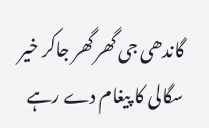گاندھی جی گھر گھر جاکر خیر سگالی کا پیغام دے رہے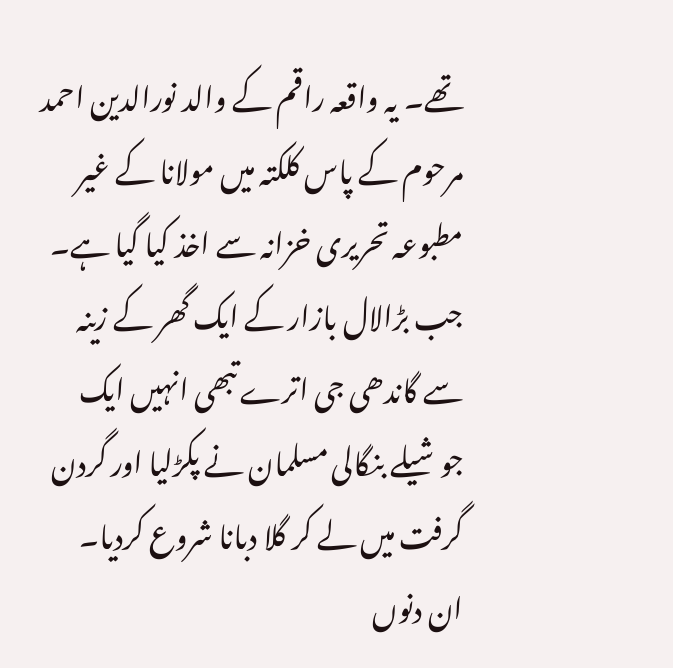تھے۔ یہ واقعہ راقم کے والد نورالدین احمد مرحوم کے پاس کلکتہ میں مولانا کے غیر مطبوعہ تحریری خزانہ سے اخذ کیا گیا ہے۔ جب بڑالال بازار کے ایک گھر کے زینہ سے گاندھی جی اترے تبھی انہیں ایک جوشیلے بنگالی مسلمان نے پکڑلیا اور گردن گرفت میں لے کر گلا دبانا شروع کردیا۔ ان دنوں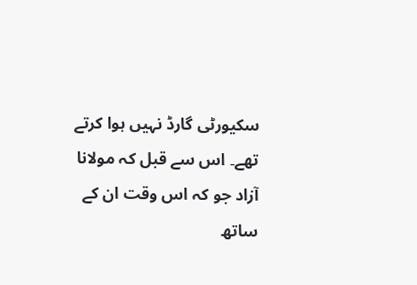سکیورٹی گارڈ نہیں ہوا کرتے تھے۔ اس سے قبل کہ مولانا آزاد جو کہ اس وقت ان کے ساتھ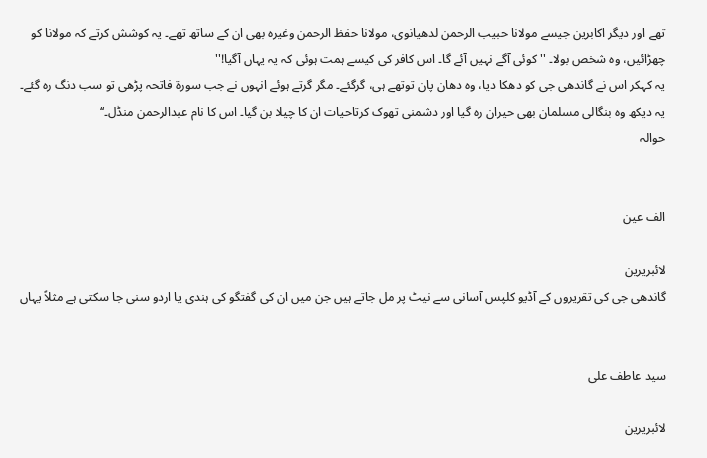تھے اور دیگر اکابرین جیسے مولانا حبیب الرحمن لدھیانوی، مولانا حفظ الرحمن وغیرہ بھی ان کے ساتھ تھے۔ یہ کوشش کرتے کہ مولانا کو چھڑائیں، وہ شخص بولا۔ ''کوئی آگے نہیں آئے گا۔ اس کافر کی کیسے ہمت ہوئی کہ یہ یہاں آگیا!''
یہ کہکر اس نے گاندھی جی کو دھکا دیا، وہ دھان پان توتھے ہی، گرگئے۔ مگر گرتے ہوئے انہوں نے جب سورۃ فاتحہ پڑھی تو سب دنگ رہ گئے۔ یہ دیکھ وہ بنگالی مسلمان بھی حیران رہ گیا اور دشمنی تھوک کرتاحیات ان کا چیلا بن گیا۔ اس کا نام عبدالرحمن منڈل۔‘‘
حوالہ


الف عین

لائبریرین
گاندھی جی کی تقریروں کے آڈیو کلپس آسانی سے نیٹ پر مل جاتے ہیں جن میں ان کی گفتگو کی ہندی یا اردو سنی جا سکتی ہے مثلاً یہاں


سید عاطف علی

لائبریرین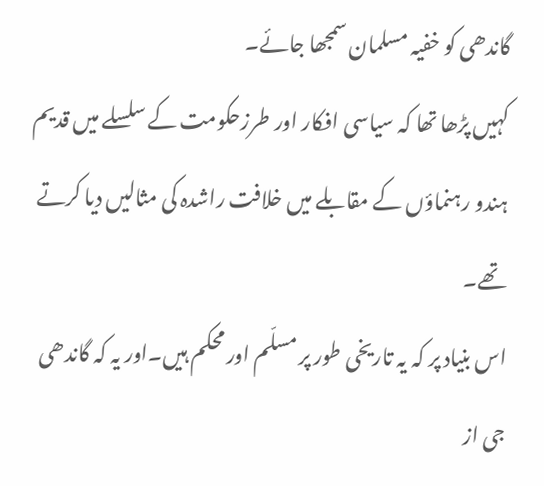گاندھی کو خفیہ مسلمان سمجھا جائے۔
کہیں پڑھا تھا کہ سیاسی افکار اور طرزحکومت کے سلسلے میں قدیم ہندو رہنماؤں کے مقابلے میں خلافت راشدہ کی مثالیں دیا کرتے تھے۔
اس بنیاد پر کہ یہ تاریخی طور پر مسلّم اور محکم ہیں۔اور یہ کہ گاندھی جی از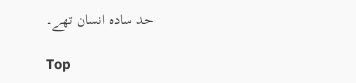حد سادہ انسان تھے۔

Top